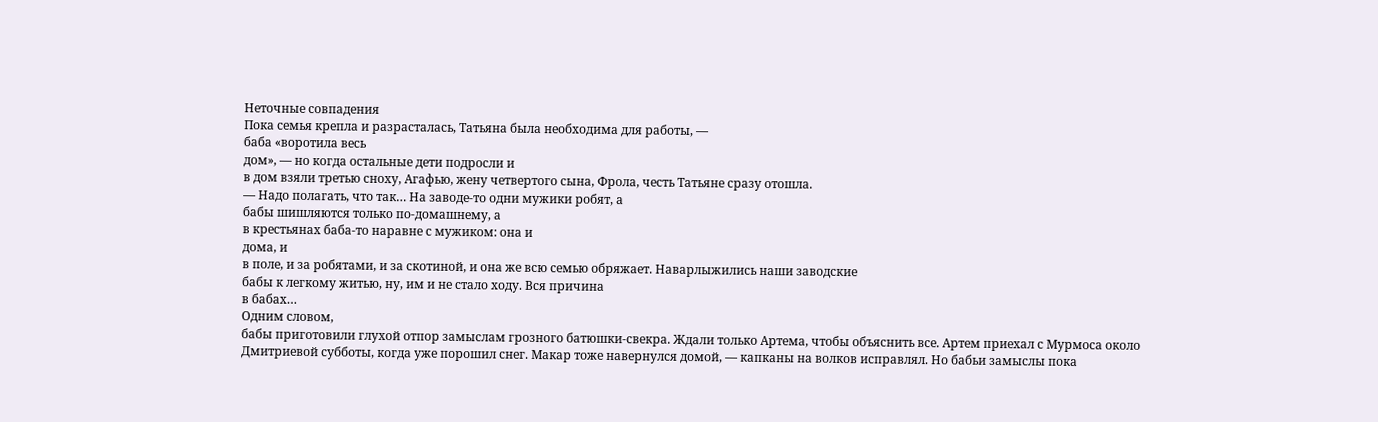Неточные совпадения
Пока семья крепла и разрасталась, Татьяна была необходима для работы, —
баба «воротила весь
дом», — но когда остальные дети подросли и
в дом взяли третью сноху, Агафью, жену четвертого сына, Фрола, честь Татьяне сразу отошла.
— Надо полагать, что так… На заводе-то одни мужики робят, а
бабы шишляются только по-домашнему, а
в крестьянах баба-то наравне с мужиком: она и
дома, и
в поле, и за робятами, и за скотиной, и она же всю семью обряжает. Наварлыжились наши заводские
бабы к легкому житью, ну, им и не стало ходу. Вся причина
в бабах…
Одним словом,
бабы приготовили глухой отпор замыслам грозного батюшки-свекра. Ждали только Артема, чтобы объяснить все. Артем приехал с Мурмоса около Дмитриевой субботы, когда уже порошил снег. Макар тоже навернулся домой, — капканы на волков исправлял. Но бабьи замыслы пока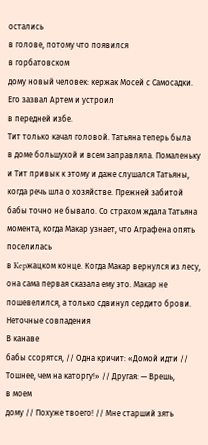остались
в голове, потому что появился
в горбатовском
дому новый человек: кержак Мосей с Самосадки. Его зазвал Артем и устроил
в передней избе.
Тит только качал головой. Татьяна теперь была
в доме большухой и всем заправляла. Помаленьку и Тит привык к этому и даже слушался Татьяны, когда речь шла о хозяйстве. Прежней забитой
бабы точно не бывало. Со страхом ждала Татьяна момента, когда Макар узнает, что Аграфена опять поселилась
в Kepжацком конце. Когда Макар вернулся из лесу, она сама первая сказала ему это. Макар не пошевелился, а только сдвинул сердито брови.
Неточные совпадения
В канаве
бабы ссорятся, // Одна кричит: «Домой идти // Тошнее, чем на каторгу!» // Другая: — Врешь,
в моем
дому // Похуже твоего! // Мне старший зять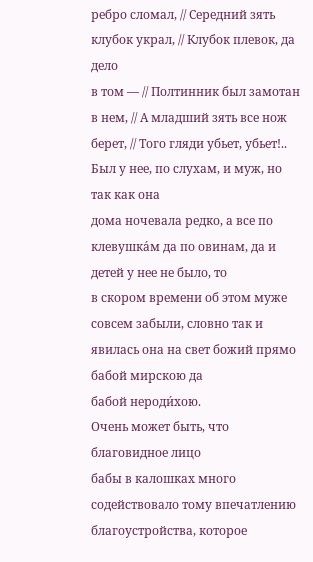ребро сломал, // Середний зять клубок украл, // Клубок плевок, да дело
в том — // Полтинник был замотан
в нем, // А младший зять все нож берет, // Того гляди убьет, убьет!..
Был у нее, по слухам, и муж, но так как она
дома ночевала редко, а все по клевушка́м да по овинам, да и детей у нее не было, то
в скором времени об этом муже совсем забыли, словно так и явилась она на свет божий прямо
бабой мирскою да
бабой нероди́хою.
Очень может быть, что благовидное лицо
бабы в калошках много содействовало тому впечатлению благоустройства, которое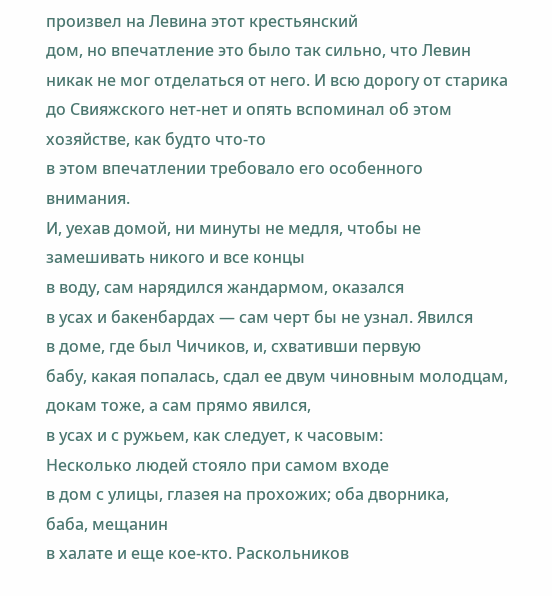произвел на Левина этот крестьянский
дом, но впечатление это было так сильно, что Левин никак не мог отделаться от него. И всю дорогу от старика до Свияжского нет-нет и опять вспоминал об этом хозяйстве, как будто что-то
в этом впечатлении требовало его особенного внимания.
И, уехав домой, ни минуты не медля, чтобы не замешивать никого и все концы
в воду, сам нарядился жандармом, оказался
в усах и бакенбардах — сам черт бы не узнал. Явился
в доме, где был Чичиков, и, схвативши первую
бабу, какая попалась, сдал ее двум чиновным молодцам, докам тоже, а сам прямо явился,
в усах и с ружьем, как следует, к часовым:
Несколько людей стояло при самом входе
в дом с улицы, глазея на прохожих; оба дворника,
баба, мещанин
в халате и еще кое-кто. Раскольников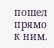пошел прямо к ним.